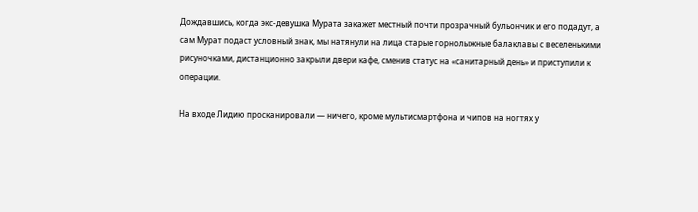Дождавшись, когда экс-девушка Мурата закажет местный почти прозрачный бульончик и его подадут, а сам Мурат подаст условный знак, мы натянули на лица старые горнолыжные балаклавы с веселенькими рисуночками, дистанционно закрыли двери кафе, сменив статус на «санитарный день» и приступили к операции.

На входе Лидию просканировали — ничего, кроме мультисмартфона и чипов на ногтях у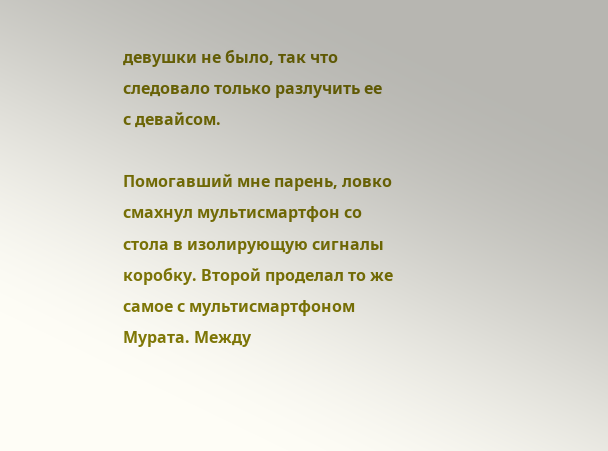девушки не было, так что следовало только разлучить ее с девайсом.

Помогавший мне парень, ловко смахнул мультисмартфон со стола в изолирующую сигналы коробку. Второй проделал то же самое с мультисмартфоном Мурата. Между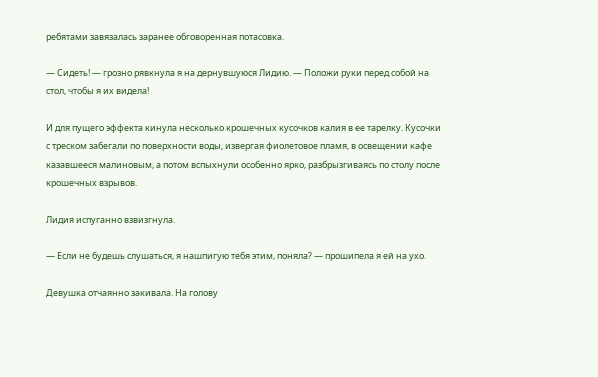ребятами завязалась заранее обговоренная потасовка.

— Сидеть! — грозно рявкнула я на дернувшуюся Лидию. — Положи руки перед собой на стол, чтобы я их видела!

И для пущего эффекта кинула несколько крошечных кусочков калия в ее тарелку. Кусочки с треском забегали по поверхности воды, извергая фиолетовое пламя, в освещении кафе казавшееся малиновым, а потом вспыхнули особенно ярко, разбрызгиваясь по столу после крошечных взрывов.

Лидия испуганно взвизгнула.

— Если не будешь слушаться, я нашпигую тебя этим, поняла? — прошипела я ей на ухо.

Девушка отчаянно закивала. На голову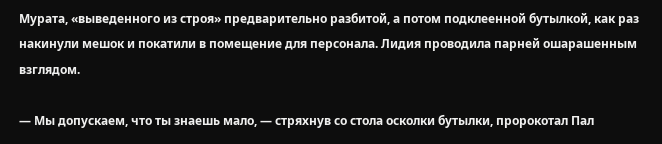Мурата, «выведенного из строя» предварительно разбитой, а потом подклеенной бутылкой, как раз накинули мешок и покатили в помещение для персонала. Лидия проводила парней ошарашенным взглядом.

— Мы допускаем, что ты знаешь мало, — стряхнув со стола осколки бутылки, пророкотал Пал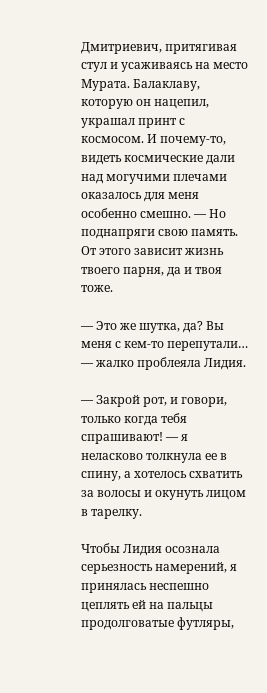Дмитриевич, притягивая стул и усаживаясь на место Мурата. Балаклаву, которую он нацепил, украшал принт с космосом. И почему-то, видеть космические дали над могучими плечами оказалось для меня особенно смешно. — Но поднапряги свою память. От этого зависит жизнь твоего парня, да и твоя тоже.

— Это же шутка, да? Вы меня с кем-то перепутали… — жалко проблеяла Лидия.

— Закрой рот, и говори, только когда тебя спрашивают! — я неласково толкнула ее в спину, а хотелось схватить за волосы и окунуть лицом в тарелку.

Чтобы Лидия осознала серьезность намерений, я принялась неспешно цеплять ей на пальцы продолговатые футляры,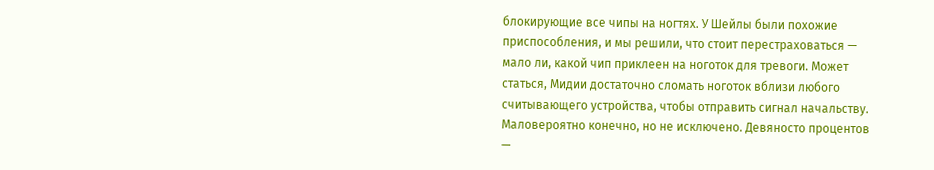блокирующие все чипы на ногтях. У Шейлы были похожие приспособления, и мы решили, что стоит перестраховаться — мало ли, какой чип приклеен на ноготок для тревоги. Может статься, Мидии достаточно сломать ноготок вблизи любого считывающего устройства, чтобы отправить сигнал начальству. Маловероятно конечно, но не исключено. Девяносто процентов —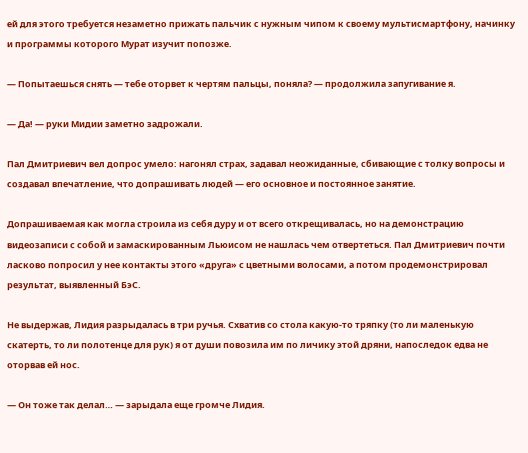ей для этого требуется незаметно прижать пальчик с нужным чипом к своему мультисмартфону, начинку и программы которого Мурат изучит попозже.

— Попытаешься снять — тебе оторвет к чертям пальцы, поняла? — продолжила запугивание я.

— Да! — руки Мидии заметно задрожали.

Пал Дмитриевич вел допрос умело: нагонял страх, задавал неожиданные, сбивающие с толку вопросы и создавал впечатление, что допрашивать людей — его основное и постоянное занятие.

Допрашиваемая как могла строила из себя дуру и от всего открещивалась, но на демонстрацию видеозаписи с собой и замаскированным Льюисом не нашлась чем отвертеться. Пал Дмитриевич почти ласково попросил у нее контакты этого «друга» с цветными волосами, а потом продемонстрировал результат, выявленный БэС.

Не выдержав, Лидия разрыдалась в три ручья. Схватив со стола какую-то тряпку (то ли маленькую скатерть, то ли полотенце для рук) я от души повозила им по личику этой дряни, напоследок едва не оторвав ей нос.

— Он тоже так делал… — зарыдала еще громче Лидия.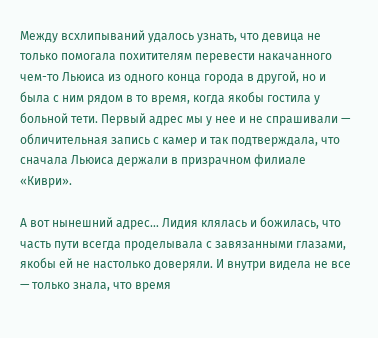Между всхлипываний удалось узнать, что девица не только помогала похитителям перевести накачанного чем-то Льюиса из одного конца города в другой, но и была с ним рядом в то время, когда якобы гостила у больной тети. Первый адрес мы у нее и не спрашивали — обличительная запись с камер и так подтверждала, что сначала Льюиса держали в призрачном филиале «Киври».

А вот нынешний адрес… Лидия клялась и божилась, что часть пути всегда проделывала с завязанными глазами, якобы ей не настолько доверяли. И внутри видела не все — только знала, что время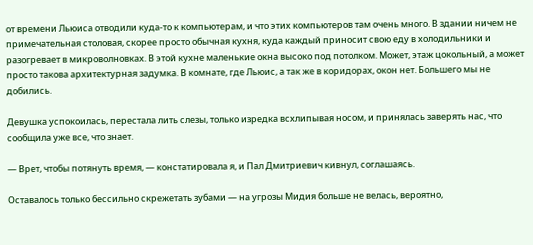от времени Льюиса отводили куда-то к компьютерам, и что этих компьютеров там очень много. В здании ничем не примечательная столовая, скорее просто обычная кухня, куда каждый приносит свою еду в холодильники и разогревает в микроволновках. В этой кухне маленькие окна высоко под потолком. Может, этаж цокольный, а может просто такова архитектурная задумка. В комнате, где Льюис, а так же в коридорах, окон нет. Большего мы не добились.

Девушка успокоилась, перестала лить слезы, только изредка всхлипывая носом, и принялась заверять нас, что сообщила уже все, что знает.

— Врет, чтобы потянуть время, — констатировала я, и Пал Дмитриевич кивнул, соглашаясь.

Оставалось только бессильно скрежетать зубами — на угрозы Мидия больше не велась, вероятно,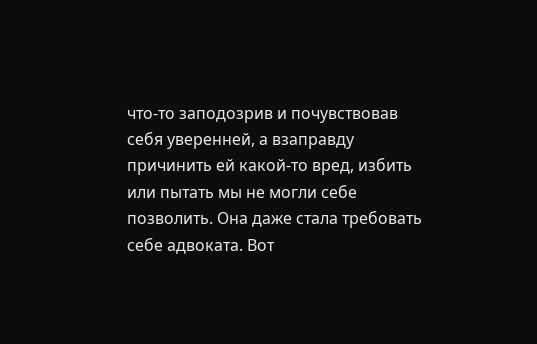что-то заподозрив и почувствовав себя уверенней, а взаправду причинить ей какой-то вред, избить или пытать мы не могли себе позволить. Она даже стала требовать себе адвоката. Вот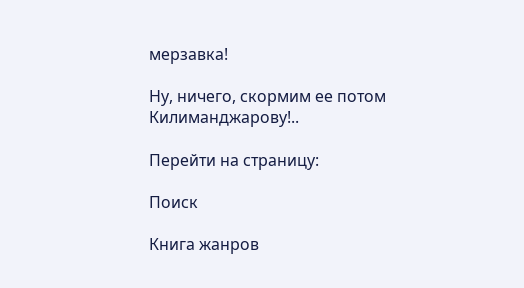мерзавка!

Ну, ничего, скормим ее потом Килиманджарову!..

Перейти на страницу:

Поиск

Книга жанров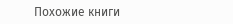Похожие книги